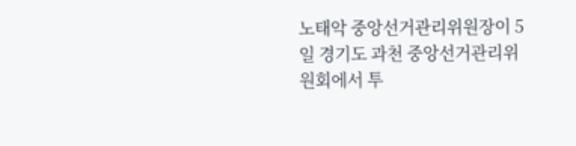노태악 중앙선거관리위원장이 5일 경기도 과천 중앙선거관리위원회에서 투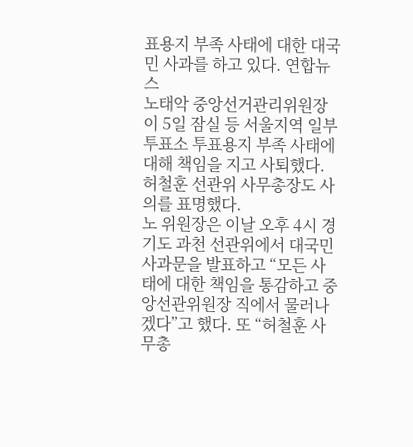표용지 부족 사태에 대한 대국민 사과를 하고 있다. 연합뉴스
노태악 중앙선거관리위원장이 5일 잠실 등 서울지역 일부 투표소 투표용지 부족 사태에 대해 책임을 지고 사퇴했다. 허철훈 선관위 사무총장도 사의를 표명했다.
노 위원장은 이날 오후 4시 경기도 과천 선관위에서 대국민 사과문을 발표하고 “모든 사태에 대한 책임을 통감하고 중앙선관위원장 직에서 물러나겠다”고 했다. 또 “허철훈 사무총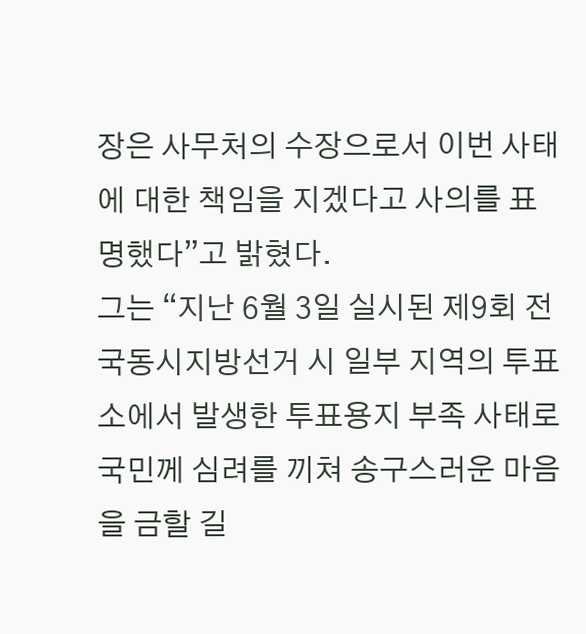장은 사무처의 수장으로서 이번 사태에 대한 책임을 지겠다고 사의를 표명했다”고 밝혔다.
그는 “지난 6월 3일 실시된 제9회 전국동시지방선거 시 일부 지역의 투표소에서 발생한 투표용지 부족 사태로 국민께 심려를 끼쳐 송구스러운 마음을 금할 길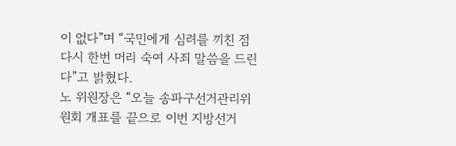이 없다”며 “국민에게 심려를 끼친 점 다시 한번 머리 숙여 사죄 말씀을 드린다”고 밝혔다.
노 위원장은 “오늘 송파구선거관리위원회 개표를 끝으로 이번 지방선거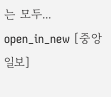는 모두... open_in_new [중앙일보]